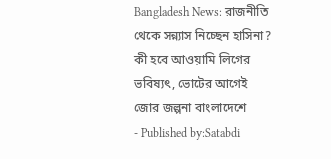Bangladesh News: রাজনীতি থেকে সন্ন্যাস নিচ্ছেন হাসিনা? কী হবে আওয়ামি লিগের ভবিষ্যৎ, ভোটের আগেই জোর জল্পনা বাংলাদেশে
- Published by:Satabdi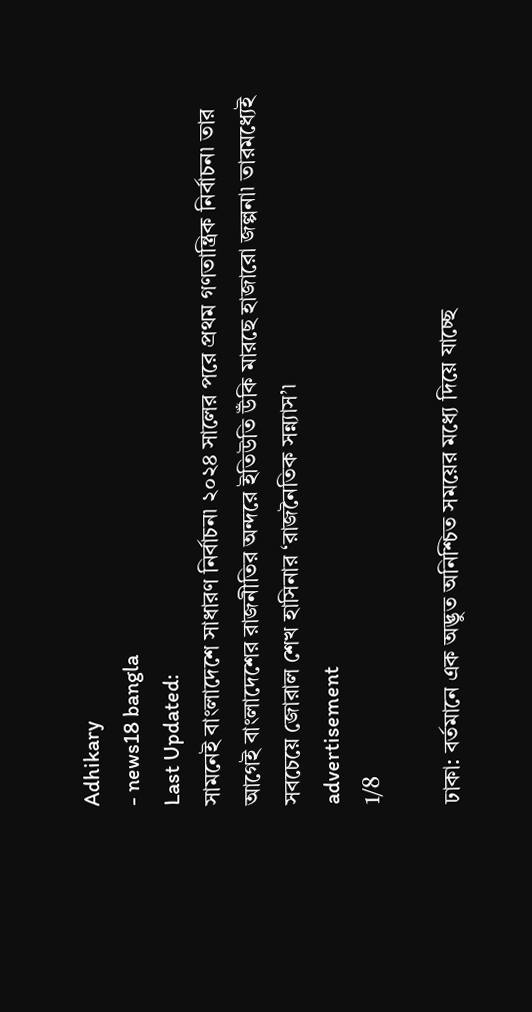Adhikary
- news18 bangla
Last Updated:
সামনেই বাংলাদেশে সাধারণ নির্বাচন৷ ২০২৪ সালের পরে প্রথম গণতান্ত্রিক নির্বাচন৷ তার আগেই বাংলাদেশের রাজনীতির অন্দরে ইতিউতি উঁকি মারছে হাজারো জল্পনা৷ তারমধ্যেই সবচেয়ে জোরাল শেখ হাসিনার ‘রাজনৈতিক সন্ন্যাস’৷
advertisement
1/8

ঢাকা: বর্তমানে এক অদ্ভুত অনিশ্চিত সময়ের মধ্যে দিয়ে যাচ্ছে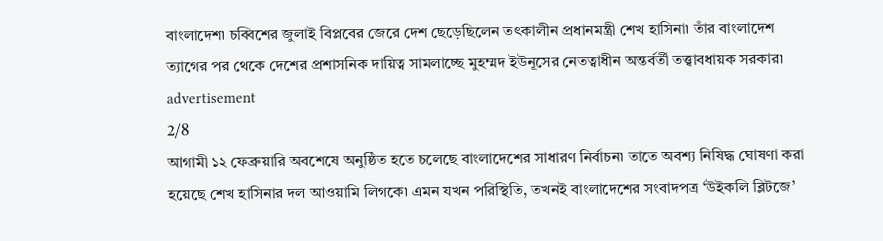বাংলাদেশ৷ চব্বিশের জুলাই বিপ্লবের জেরে দেশ ছেড়েছিলেন তৎকালীন প্রধানমন্ত্রী শেখ হাসিনা৷ তাঁর বাংলাদেশ ত্যাগের পর থেকে দেশের প্রশাসনিক দায়িত্ব সামলাচ্ছে মুহম্মদ ইউনূসের নেতত্বাধীন অন্তর্বর্তী তত্ত্বাবধায়ক সরকার৷
advertisement
2/8
আগামী ১২ ফেব্রুয়ারি অবশেষে অনুষ্ঠিত হতে চলেছে বাংলাদেশের সাধারণ নির্বাচন৷ তাতে অবশ্য নিষিদ্ধ ঘোষণা করা হয়েছে শেখ হাসিনার দল আওয়ামি লিগকে৷ এমন যখন পরিস্থিতি, তখনই বাংলাদেশের সংবাদপত্র ‘উইকলি ব্লিটজে’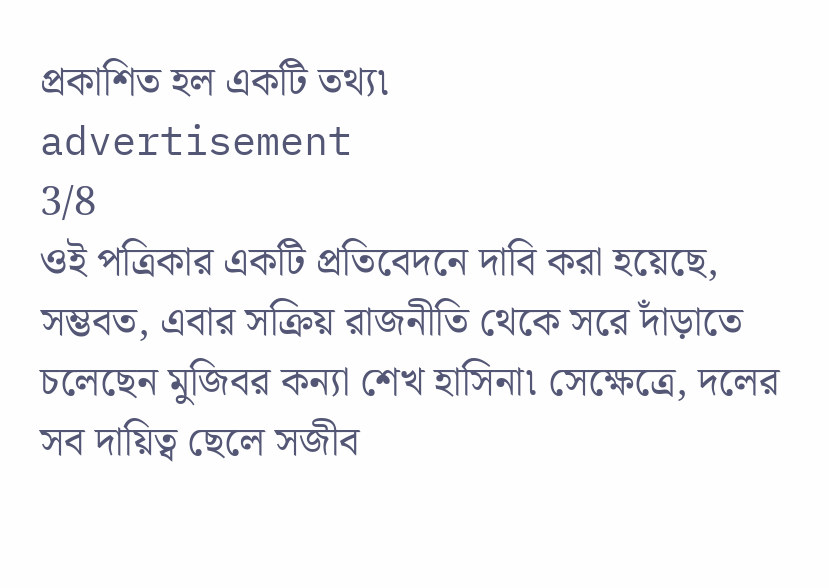প্রকাশিত হল একটি তথ্য৷
advertisement
3/8
ওই পত্রিকার একটি প্রতিবেদনে দাবি করা হয়েছে, সম্ভবত, এবার সক্রিয় রাজনীতি থেকে সরে দাঁড়াতে চলেছেন মুজিবর কন্যা শেখ হাসিনা৷ সেক্ষেত্রে, দলের সব দায়িত্ব ছেলে সজীব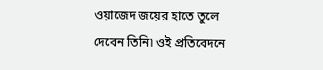ওয়াজেদ জয়ের হাতে তুলে দেবেন তিনি৷ ওই প্রতিবেদনে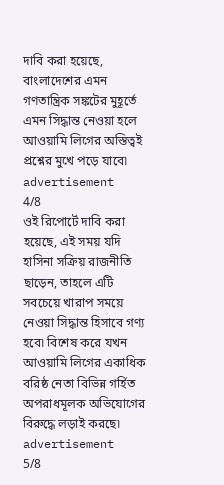দাবি করা হয়েছে, বাংলাদেশের এমন গণতান্ত্রিক সঙ্কটের মুহূর্তে এমন সিদ্ধান্ত নেওয়া হলে আওয়ামি লিগের অস্তিত্বই প্রশ্নের মুখে পড়ে যাবে৷
advertisement
4/8
ওই রিপোর্টে দাবি করা হয়েছে, এই সময় যদি হাসিনা সক্রিয় রাজনীতি ছাড়েন, তাহলে এটি সবচেয়ে খারাপ সময়ে নেওয়া সিদ্ধান্ত হিসাবে গণ্য হবে৷ বিশেষ করে যখন আওয়ামি লিগের একাধিক বরিষ্ঠ নেতা বিভিন্ন গর্হিত অপরাধমূলক অভিযোগের বিরুদ্ধে লড়াই করছে৷
advertisement
5/8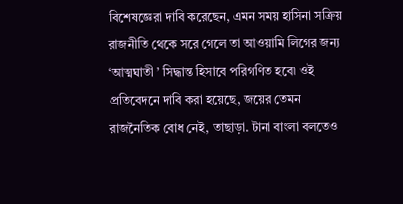বিশেষজ্ঞেরা দাবি করেছেন, এমন সময় হাসিনা সক্রিয় রাজনীতি থেকে সরে গেলে তা আওয়ামি লিগের জন্য ‘আত্মঘাতী ’ সিদ্ধান্ত হিসাবে পরিগণিত হবে৷ ওই প্রতিবেদনে দাবি করা হয়েছে, জয়ের তেমন রাজনৈতিক বোধ নেই, তাছাড়া. টানা বাংলা বলতেও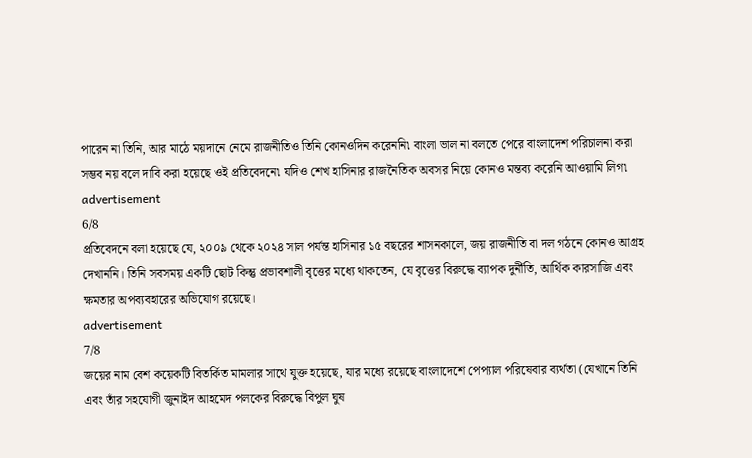পারেন না তিনি, আর মাঠে ময়দানে নেমে রাজনীতিও তিনি কোনওদিন করেননি৷ বাংলা ভাল না বলতে পেরে বাংলাদেশ পরিচালনা করা সম্ভব নয় বলে দাবি করা হয়েছে ওই প্রতিবেদনে৷ যদিও শেখ হাসিনার রাজনৈতিক অবসর নিয়ে কোনও মন্তব্য করেনি আওয়ামি লিগ৷
advertisement
6/8
প্রতিবেদনে বলা হয়েছে যে, ২০০৯ থেকে ২০২৪ সাল পর্যন্ত হাসিনার ১৫ বছরের শাসনকালে, জয় রাজনীতি বা দল গঠনে কোনও আগ্রহ দেখাননি। তিনি সবসময় একটি ছোট কিন্তু প্রভাবশালী বৃত্তের মধ্যে থাকতেন, যে বৃত্তের বিরুদ্ধে ব্যাপক দুর্নীতি, আর্থিক কারসাজি এবং ক্ষমতার অপব্যবহারের অভিযোগ রয়েছে।
advertisement
7/8
জয়ের নাম বেশ কয়েকটি বিতর্কিত মামলার সাথে যুক্ত হয়েছে, যার মধ্যে রয়েছে বাংলাদেশে পেপ্যাল পরিষেবার ব্যর্থতা (যেখানে তিনি এবং তাঁর সহযোগী জুনাইদ আহমেদ পলকের বিরুদ্ধে বিপুল ঘুষ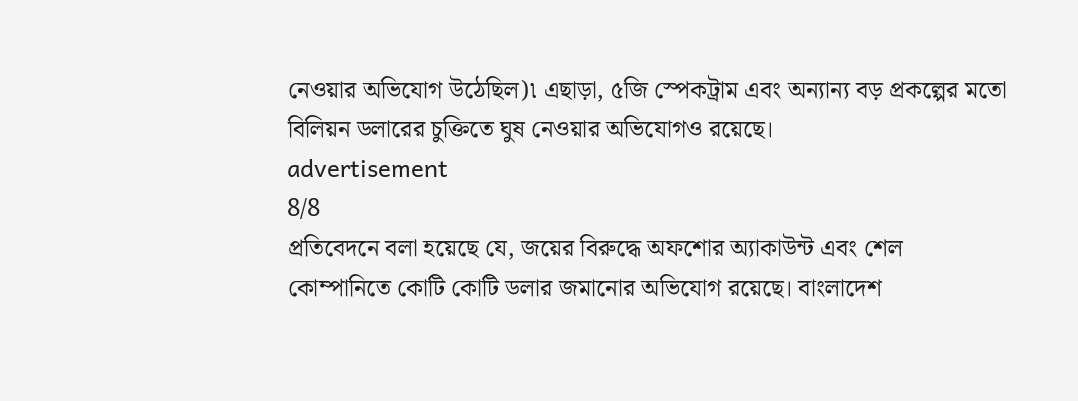নেওয়ার অভিযোগ উঠেছিল)৷ এছাড়া, ৫জি স্পেকট্রাম এবং অন্যান্য বড় প্রকল্পের মতো বিলিয়ন ডলারের চুক্তিতে ঘুষ নেওয়ার অভিযোগও রয়েছে।
advertisement
8/8
প্রতিবেদনে বলা হয়েছে যে, জয়ের বিরুদ্ধে অফশোর অ্যাকাউন্ট এবং শেল কোম্পানিতে কোটি কোটি ডলার জমানোর অভিযোগ রয়েছে। বাংলাদেশ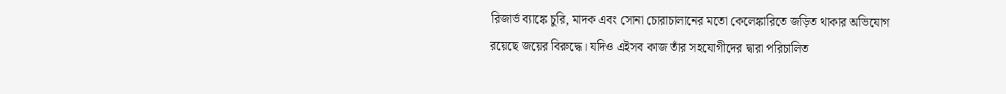রিজার্ভ ব্যাঙ্কে চুরি, মাদক এবং সোনা চোরাচালানের মতো কেলেঙ্কারিতে জড়িত থাকার অভিযোগ রয়েছে জয়ের বিরুদ্ধে। যদিও এইসব কাজ তাঁর সহযোগীদের দ্বারা পরিচালিত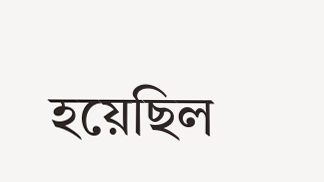হয়েছিল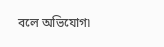বলে অভিযোগ৷